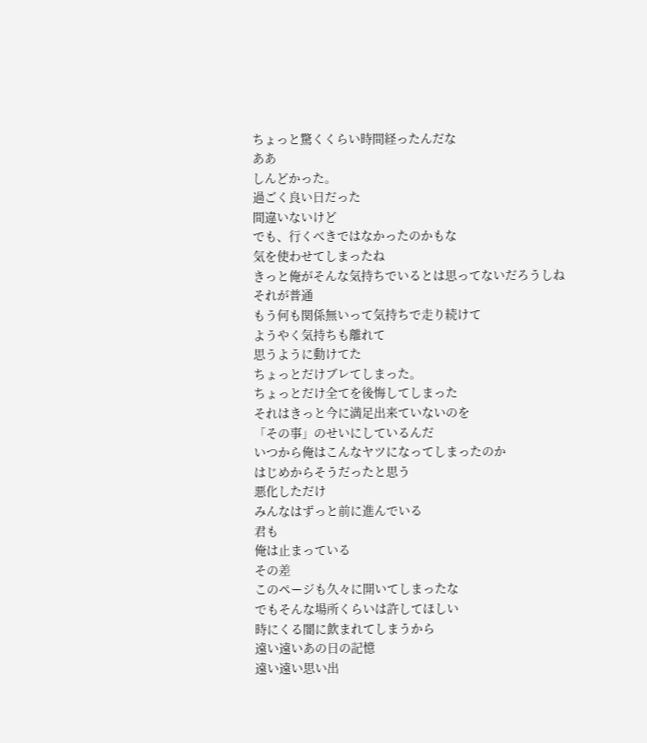ちょっと驚くくらい時間経ったんだな
ああ
しんどかった。
過ごく良い日だった
間違いないけど
でも、行くべきではなかったのかもな
気を使わせてしまったね
きっと俺がそんな気持ちでいるとは思ってないだろうしね
それが普通
もう何も関係無いって気持ちで走り続けて
ようやく気持ちも離れて
思うように動けてた
ちょっとだけブレてしまった。
ちょっとだけ全てを後悔してしまった
それはきっと今に満足出来ていないのを
「その事」のせいにしているんだ
いつから俺はこんなヤツになってしまったのか
はじめからそうだったと思う
悪化しただけ
みんなはずっと前に進んでいる
君も
俺は止まっている
その差
このページも久々に開いてしまったな
でもそんな場所くらいは許してほしい
時にくる闇に飲まれてしまうから
遠い遠いあの日の記憶
遠い遠い思い出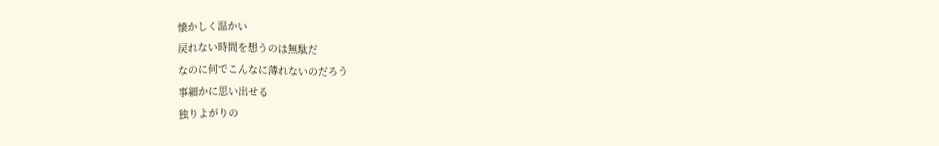懐かしく温かい
戻れない時間を想うのは無駄だ
なのに何でこんなに薄れないのだろう
事細かに思い出せる
独りよがりの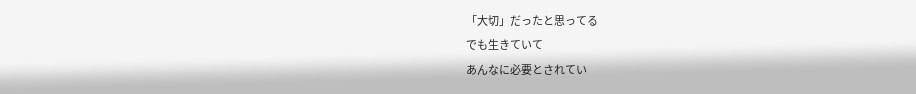「大切」だったと思ってる
でも生きていて
あんなに必要とされてい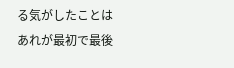る気がしたことは
あれが最初で最後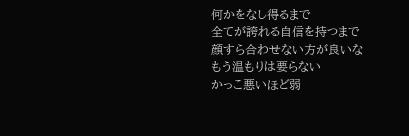何かをなし得るまで
全てが誇れる自信を持つまで
顔すら合わせない方が良いな
もう温もりは要らない
かっこ悪いほど弱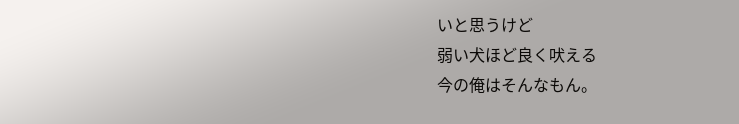いと思うけど
弱い犬ほど良く吠える
今の俺はそんなもん。